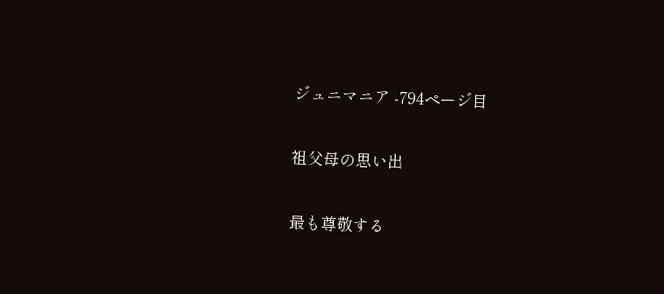ジュニマニア -794ページ目

祖父母の思い出

最も尊敬する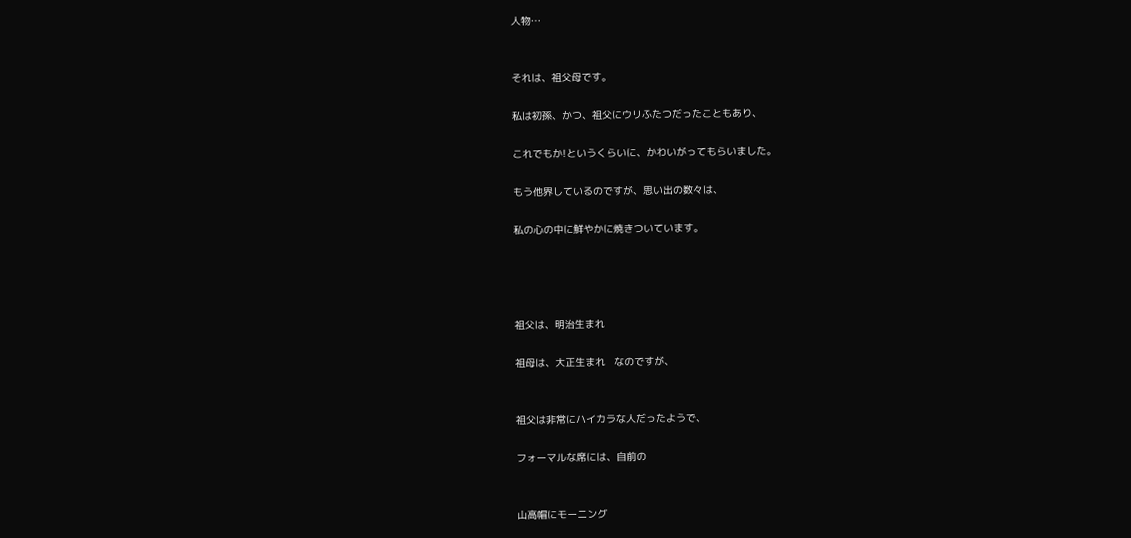人物…


それは、祖父母です。

私は初孫、かつ、祖父にウリふたつだったこともあり、

これでもか!というくらいに、かわいがってもらいました。

もう他界しているのですが、思い出の数々は、

私の心の中に鮮やかに焼きついています。




祖父は、明治生まれ

祖母は、大正生まれ   なのですが、


祖父は非常にハイカラな人だったようで、

フォーマルな席には、自前の


山高帽にモーニング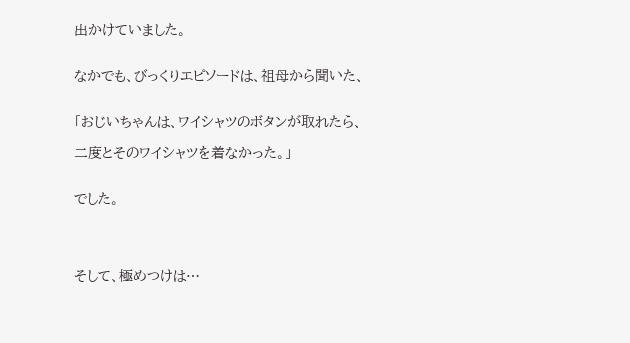出かけていました。


なかでも、びっくりエピソードは、祖母から聞いた、


「おじいちゃんは、ワイシャツのボタンが取れたら、

二度とそのワイシャツを着なかった。」


でした。




そして、極めつけは…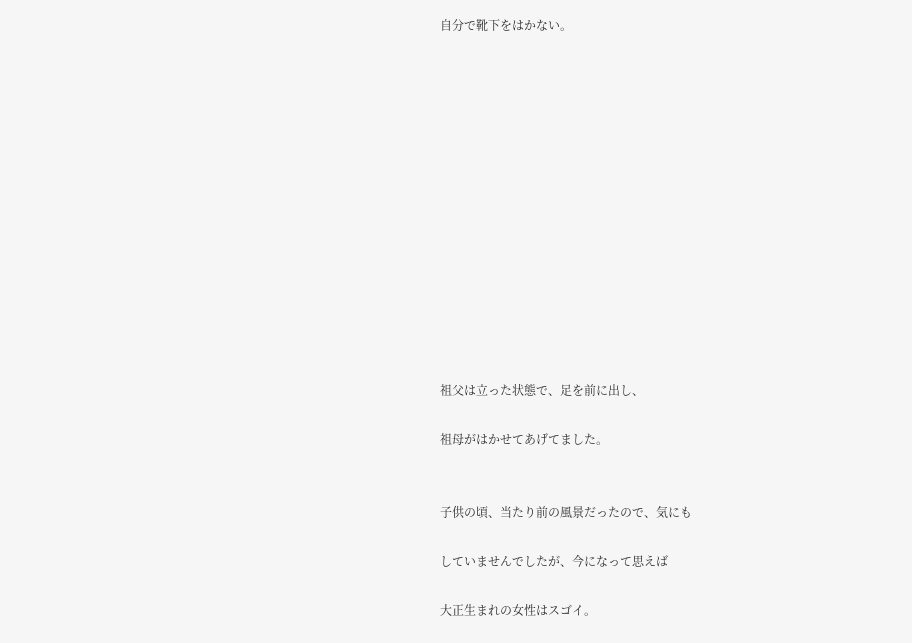自分で靴下をはかない。














祖父は立った状態で、足を前に出し、

祖母がはかせてあげてました。


子供の頃、当たり前の風景だったので、気にも

していませんでしたが、今になって思えば

大正生まれの女性はスゴイ。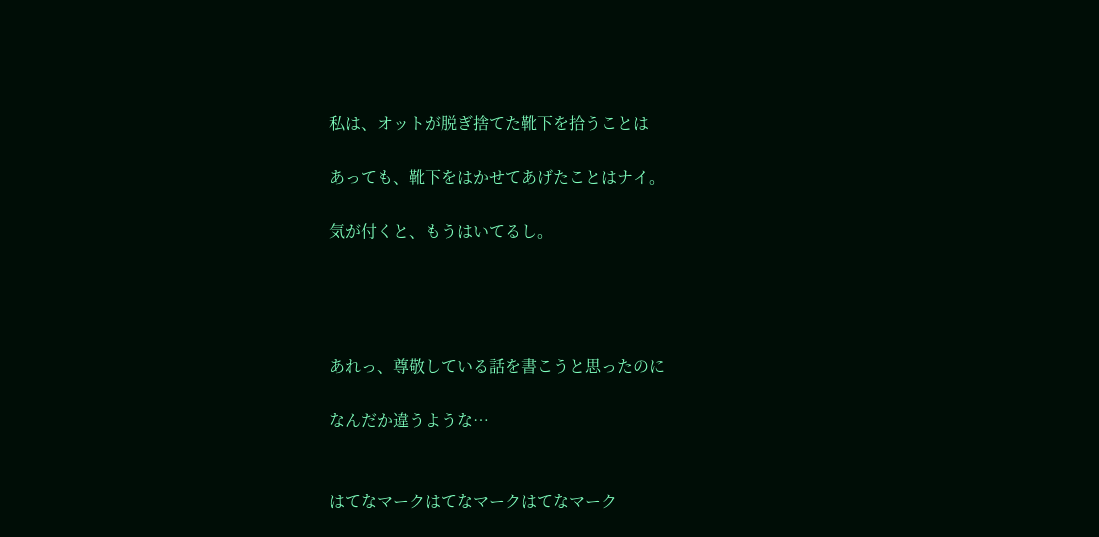私は、オットが脱ぎ捨てた靴下を拾うことは

あっても、靴下をはかせてあげたことはナイ。

気が付くと、もうはいてるし。




あれっ、尊敬している話を書こうと思ったのに

なんだか違うような…


はてなマークはてなマークはてなマーク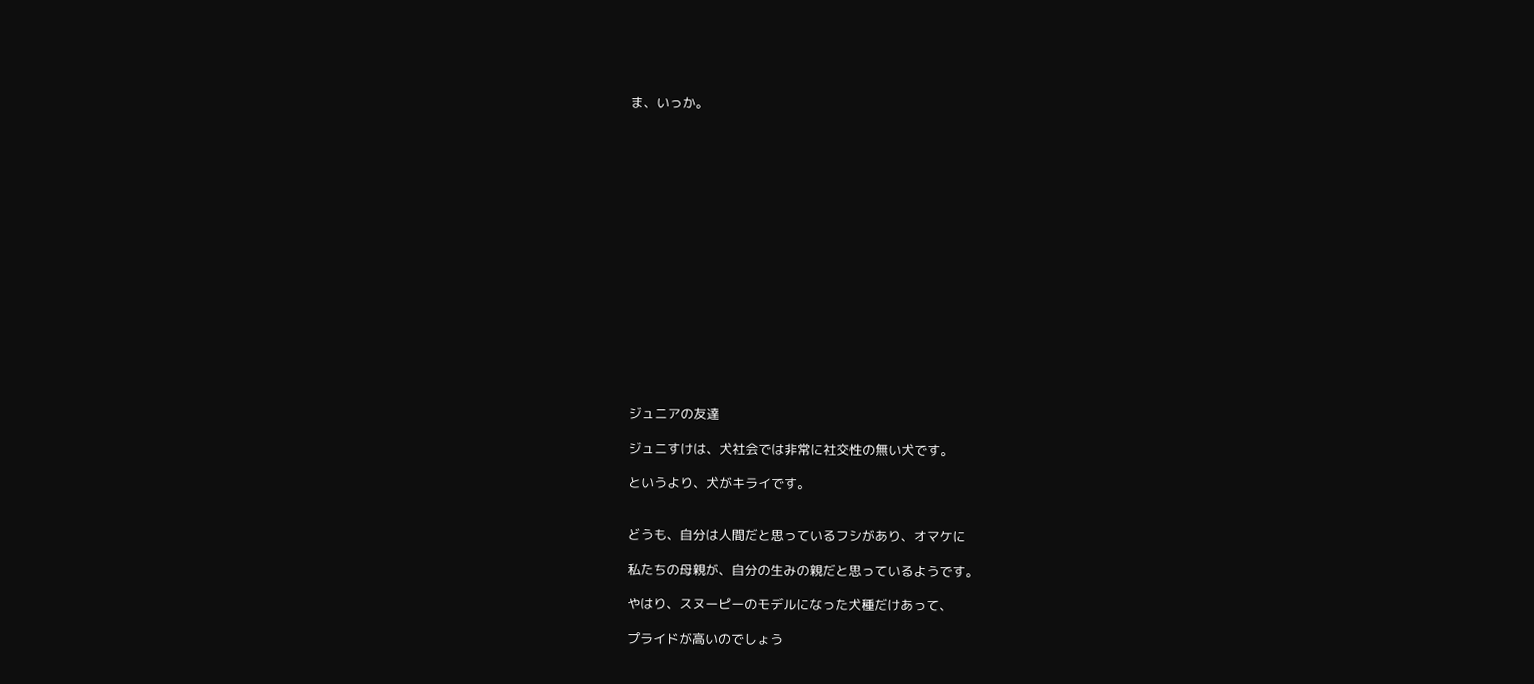ま、いっか。

















ジュニアの友達

ジュニすけは、犬社会では非常に社交性の無い犬です。

というより、犬がキライです。


どうも、自分は人間だと思っているフシがあり、オマケに

私たちの母親が、自分の生みの親だと思っているようです。

やはり、スヌーピーのモデルになった犬種だけあって、

プライドが高いのでしょう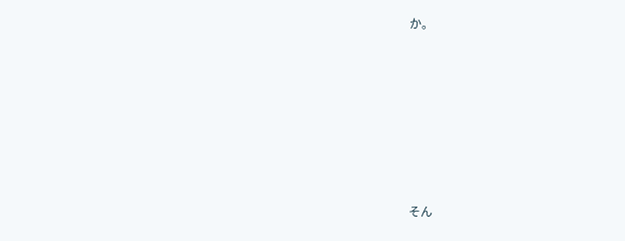か。









そん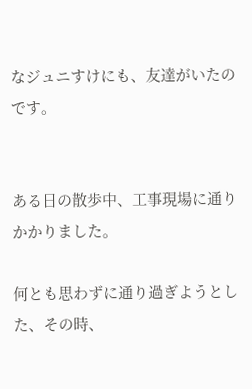なジュニすけにも、友達がいたのです。


ある日の散歩中、工事現場に通りかかりました。

何とも思わずに通り過ぎようとした、その時、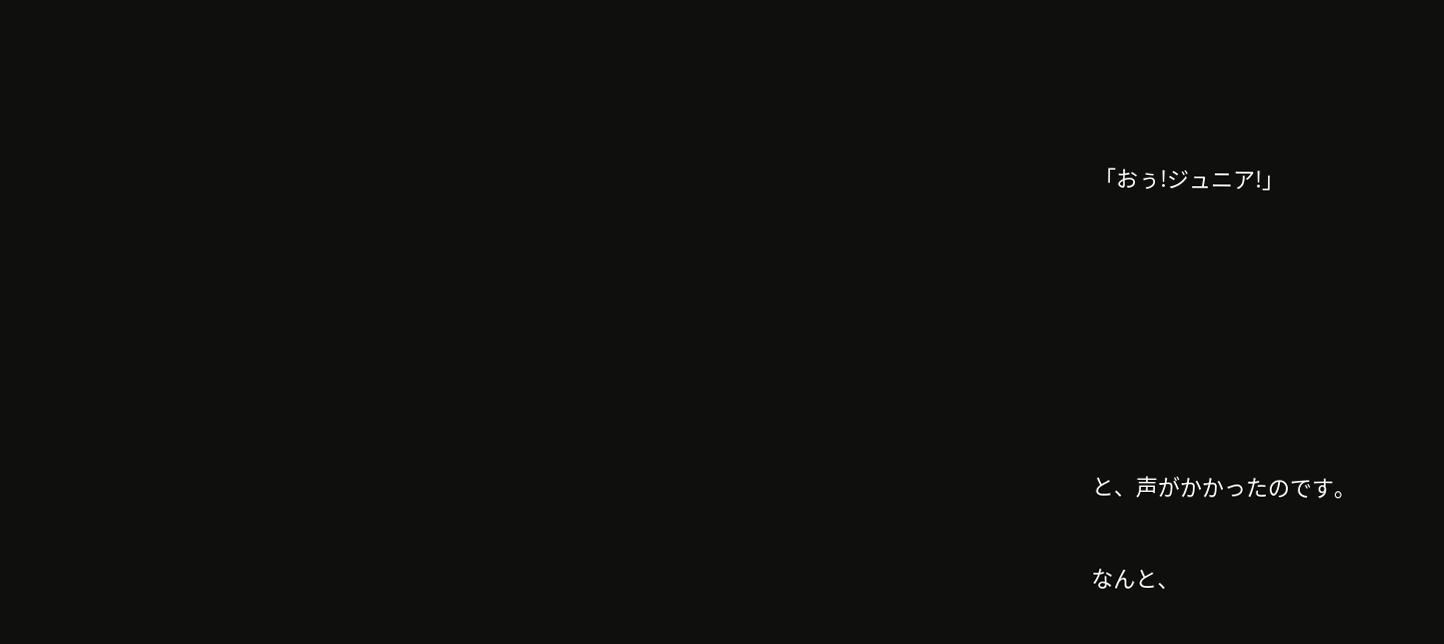「おぅ!ジュニア!」









と、声がかかったのです。


なんと、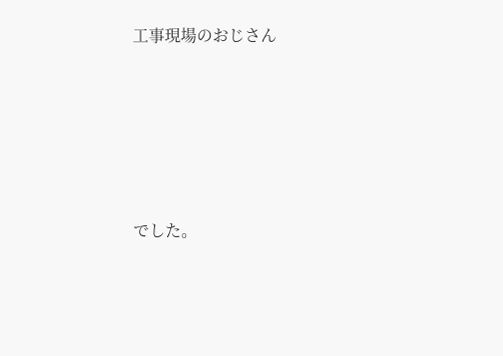工事現場のおじさん







でした。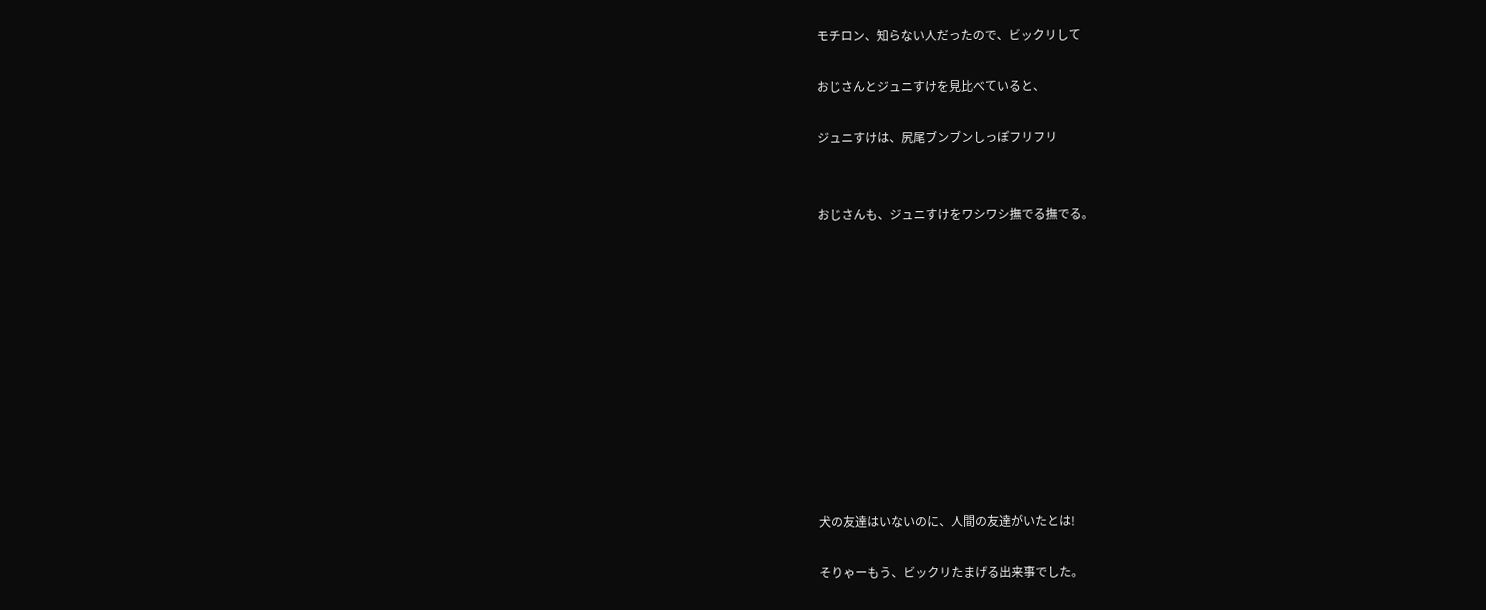モチロン、知らない人だったので、ビックリして

おじさんとジュニすけを見比べていると、

ジュニすけは、尻尾ブンブンしっぽフリフリ


おじさんも、ジュニすけをワシワシ撫でる撫でる。











犬の友達はいないのに、人間の友達がいたとは!

そりゃーもう、ビックリたまげる出来事でした。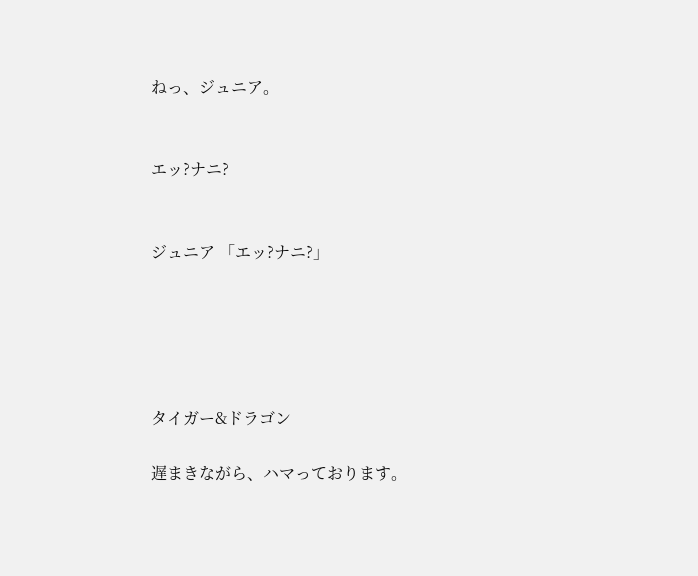ねっ、ジュニア。


エッ?ナニ?


ジュニア 「エッ?ナニ?」





タイガー&ドラゴン

遅まきながら、ハマっております。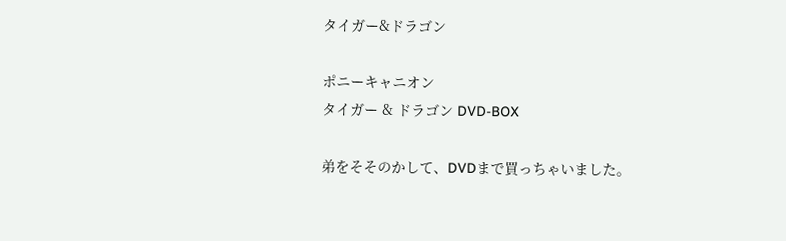タイガー&ドラゴン

ポニーキャニオン
タイガー & ドラゴン DVD-BOX

弟をそそのかして、DVDまで買っちゃいました。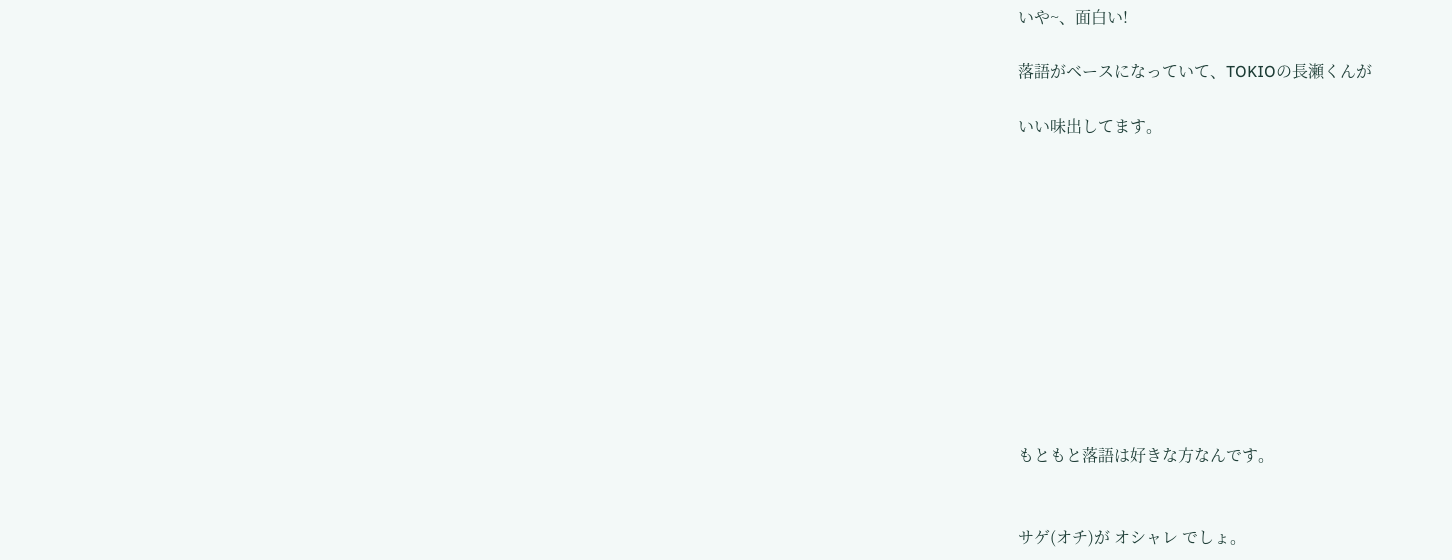いや~、面白い!

落語がベースになっていて、TOKIOの長瀬くんが

いい味出してます。











もともと落語は好きな方なんです。


サゲ(オチ)が オシャレ でしょ。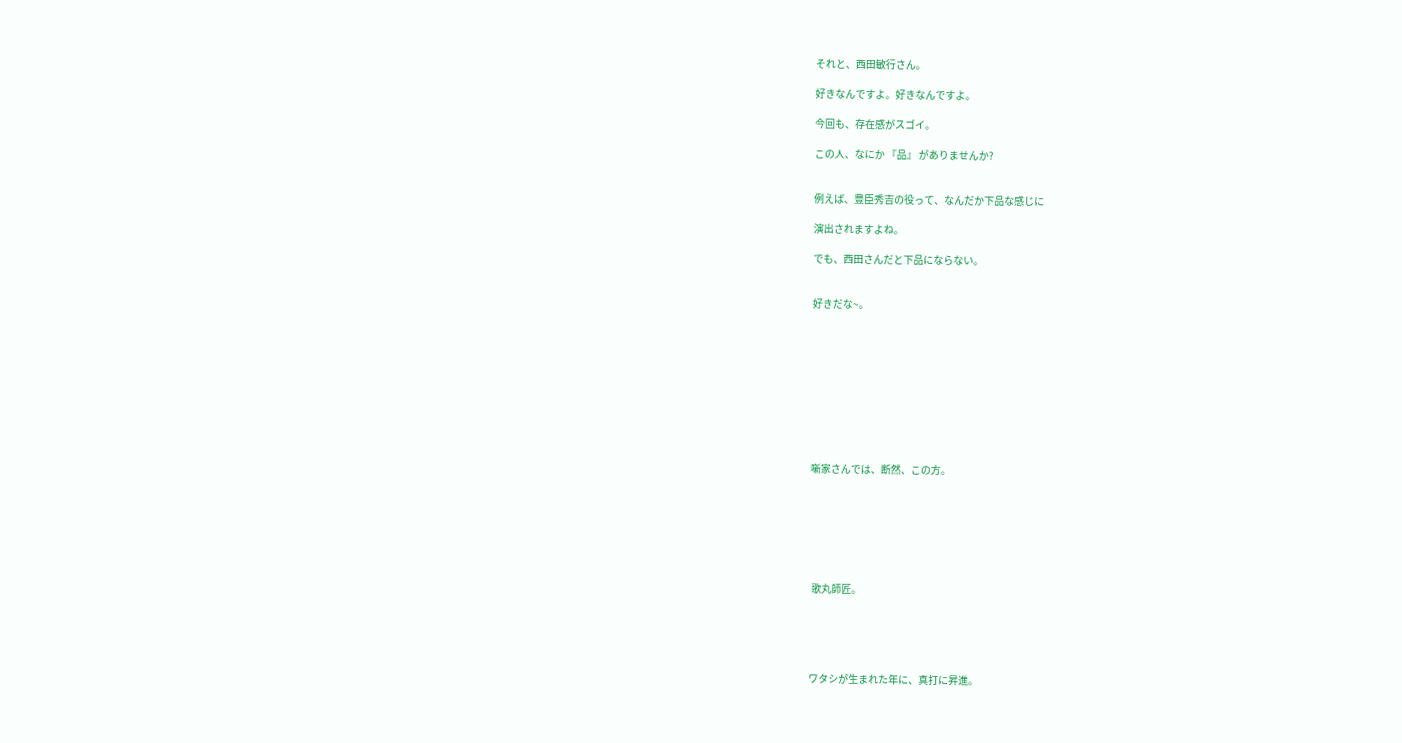それと、西田敏行さん。

好きなんですよ。好きなんですよ。

今回も、存在感がスゴイ。

この人、なにか 『品』 がありませんか?


例えば、豊臣秀吉の役って、なんだか下品な感じに

演出されますよね。

でも、西田さんだと下品にならない。


好きだな~。










噺家さんでは、断然、この方。







 歌丸師匠。





ワタシが生まれた年に、真打に昇進。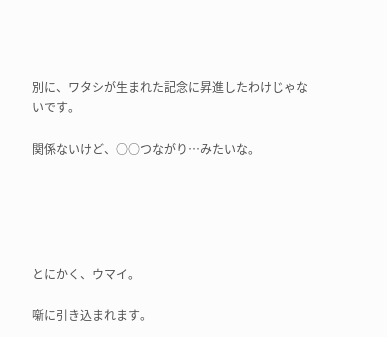別に、ワタシが生まれた記念に昇進したわけじゃないです。

関係ないけど、○○つながり…みたいな。





とにかく、ウマイ。

噺に引き込まれます。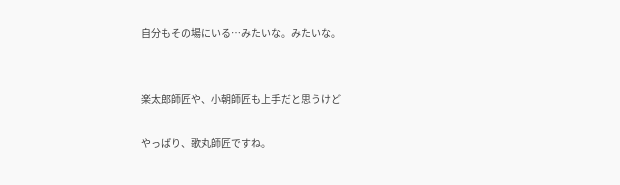自分もその場にいる…みたいな。みたいな。


楽太郎師匠や、小朝師匠も上手だと思うけど

やっぱり、歌丸師匠ですね。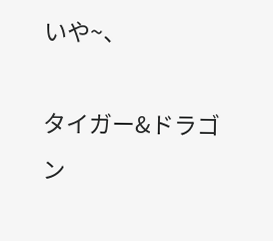いや~、

タイガー&ドラゴン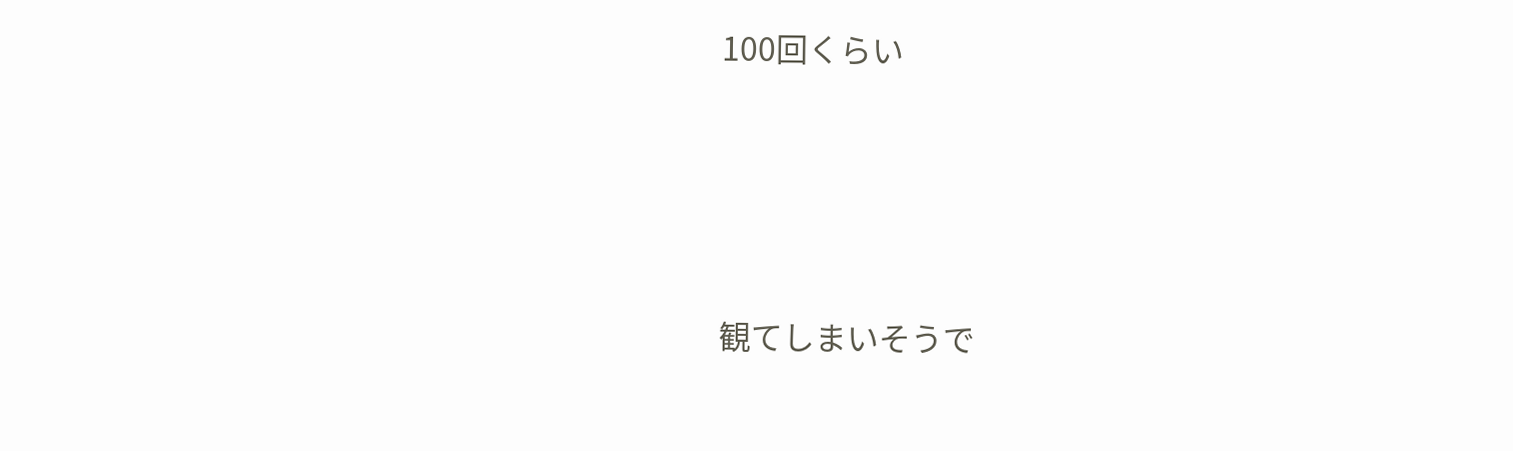100回くらい





観てしまいそうで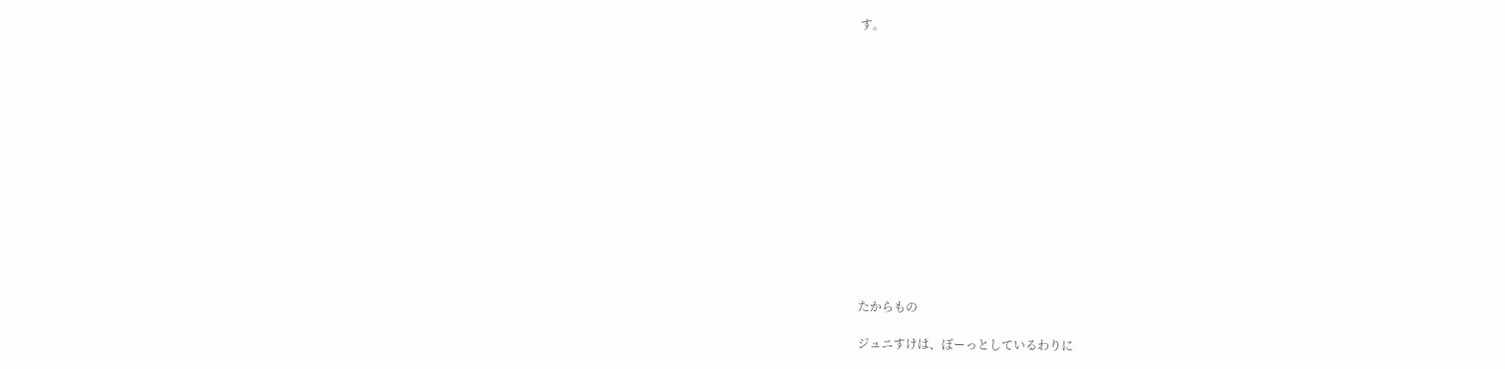す。














たからもの

ジュニすけは、ぼーっとしているわりに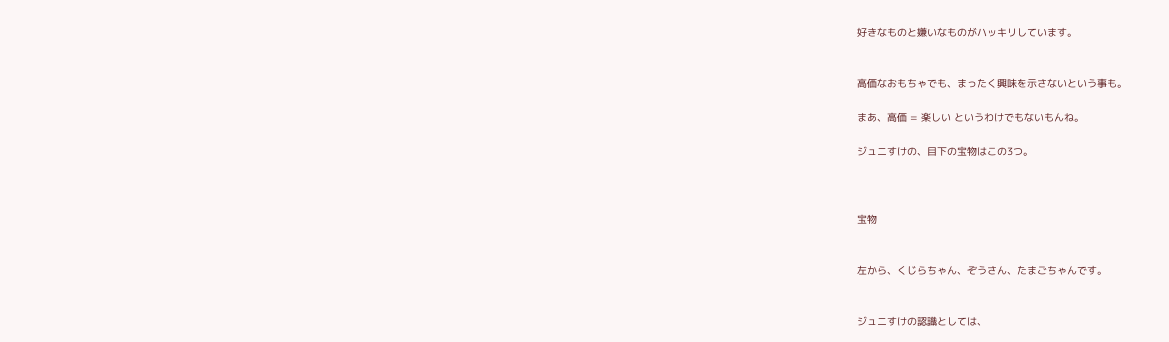好きなものと嫌いなものがハッキリしています。


高価なおもちゃでも、まったく興味を示さないという事も。

まあ、高価 = 楽しい というわけでもないもんね。

ジュニすけの、目下の宝物はこの3つ。



宝物


左から、くじらちゃん、ぞうさん、たまごちゃんです。


ジュニすけの認識としては、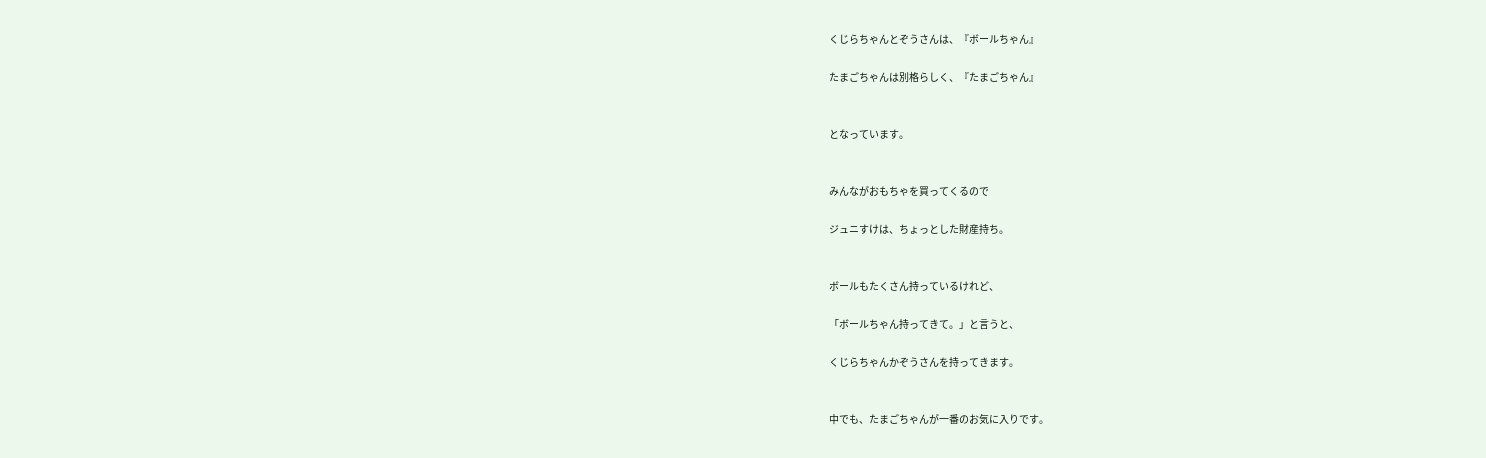くじらちゃんとぞうさんは、『ボールちゃん』

たまごちゃんは別格らしく、『たまごちゃん』


となっています。


みんながおもちゃを買ってくるので

ジュニすけは、ちょっとした財産持ち。


ボールもたくさん持っているけれど、

「ボールちゃん持ってきて。」と言うと、

くじらちゃんかぞうさんを持ってきます。


中でも、たまごちゃんが一番のお気に入りです。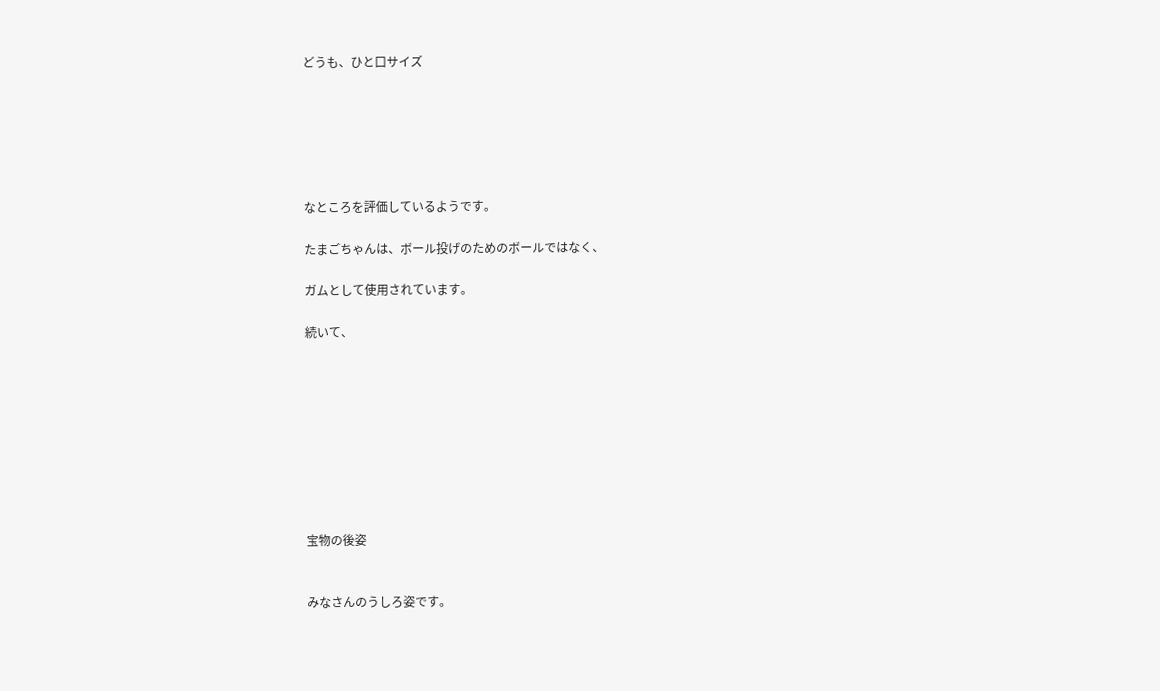どうも、ひと口サイズ






なところを評価しているようです。

たまごちゃんは、ボール投げのためのボールではなく、

ガムとして使用されています。

続いて、









宝物の後姿


みなさんのうしろ姿です。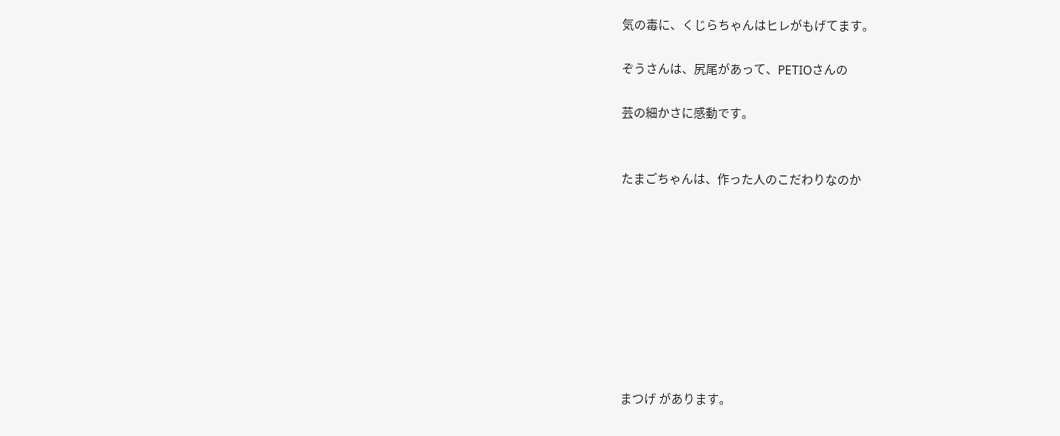気の毒に、くじらちゃんはヒレがもげてます。

ぞうさんは、尻尾があって、PETIOさんの

芸の細かさに感動です。


たまごちゃんは、作った人のこだわりなのか









まつげ があります。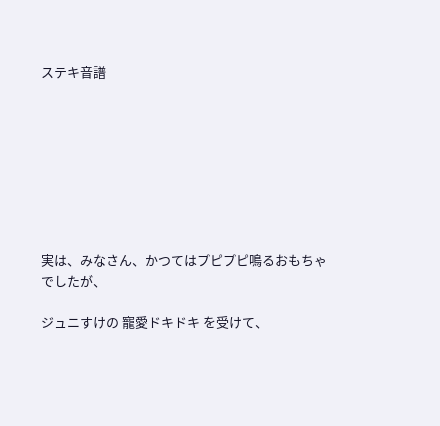ステキ音譜








実は、みなさん、かつてはプピプピ鳴るおもちゃでしたが、

ジュニすけの 寵愛ドキドキ を受けて、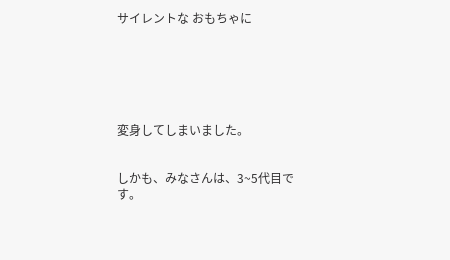サイレントな おもちゃに






変身してしまいました。


しかも、みなさんは、3~5代目です。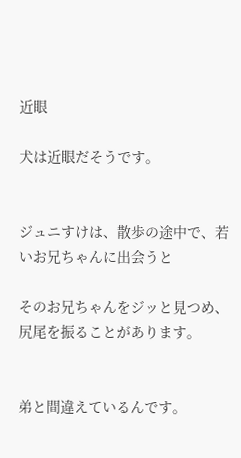近眼

犬は近眼だそうです。


ジュニすけは、散歩の途中で、若いお兄ちゃんに出会うと

そのお兄ちゃんをジッと見つめ、尻尾を振ることがあります。


弟と間違えているんです。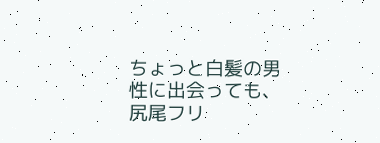ちょっと白髪の男性に出会っても、尻尾フリ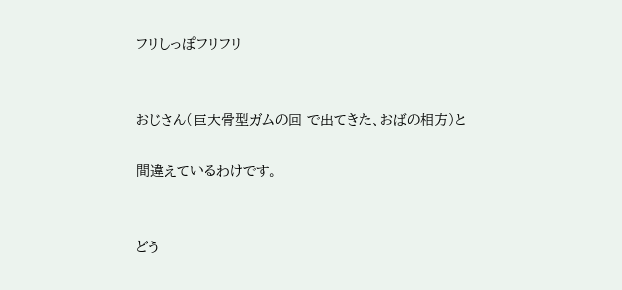フリしっぽフリフリ


おじさん(巨大骨型ガムの回 で出てきた、おばの相方)と

間違えているわけです。


どう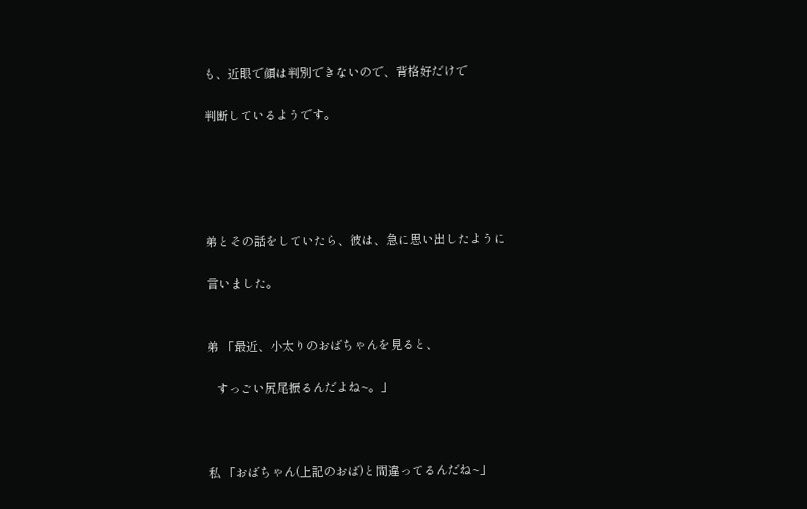も、近眼で顔は判別できないので、背格好だけで

判断しているようです。





弟とその話をしていたら、彼は、急に思い出したように

言いました。


弟 「最近、小太りのおばちゃんを見ると、

   すっごい尻尾振るんだよね~。」



私 「おばちゃん(上記のおば)と間違ってるんだね~」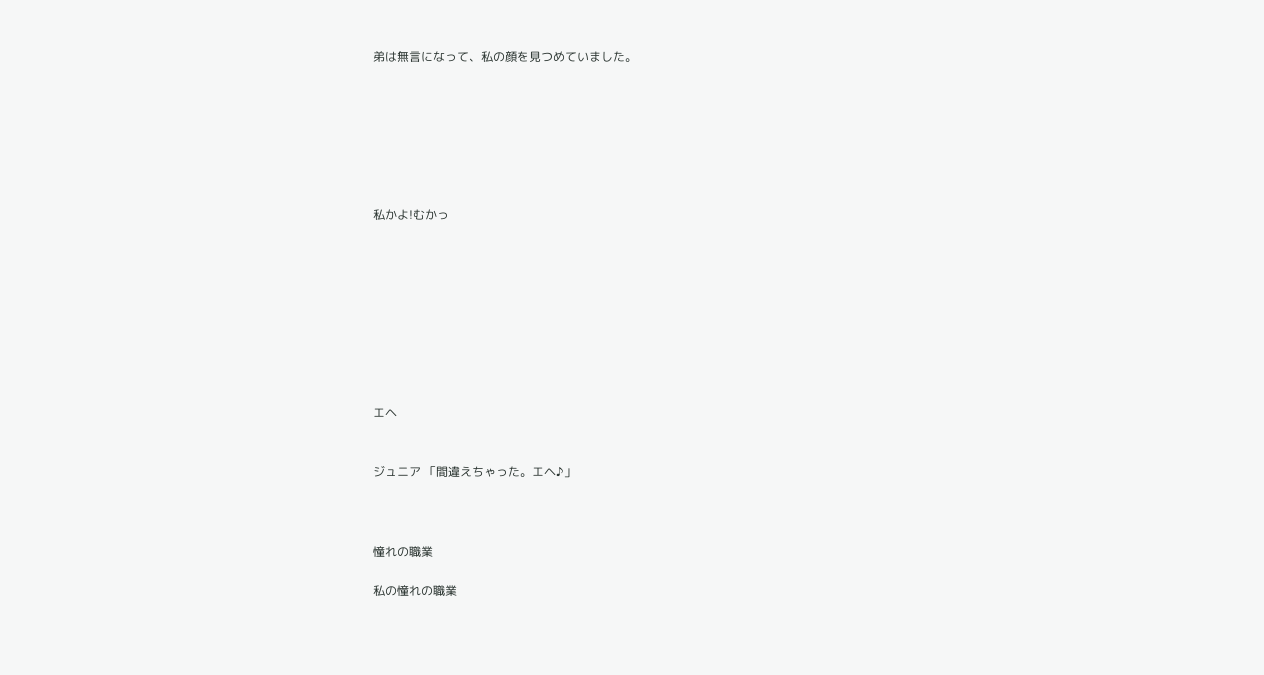弟は無言になって、私の顔を見つめていました。







私かよ!むかっ









エヘ


ジュニア 「間違えちゃった。エヘ♪」



憧れの職業

私の憧れの職業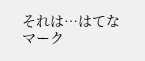それは…はてなマーク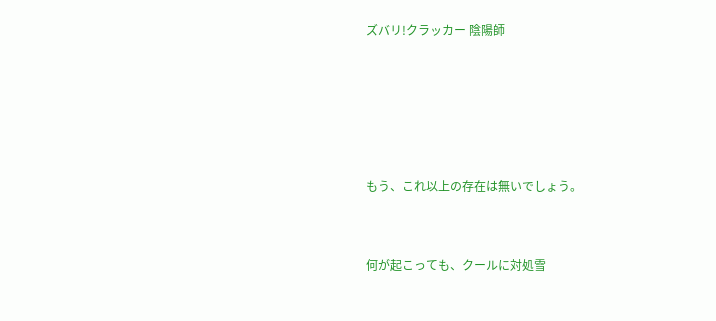ズバリ!クラッカー 陰陽師







もう、これ以上の存在は無いでしょう。



何が起こっても、クールに対処雪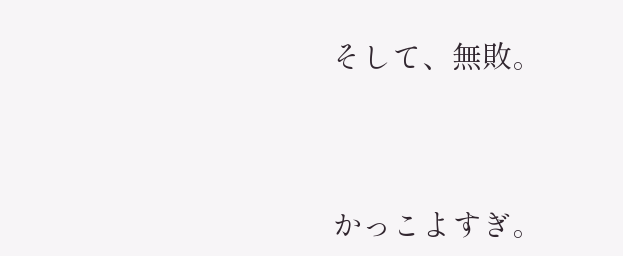そして、無敗。



かっこよすぎ。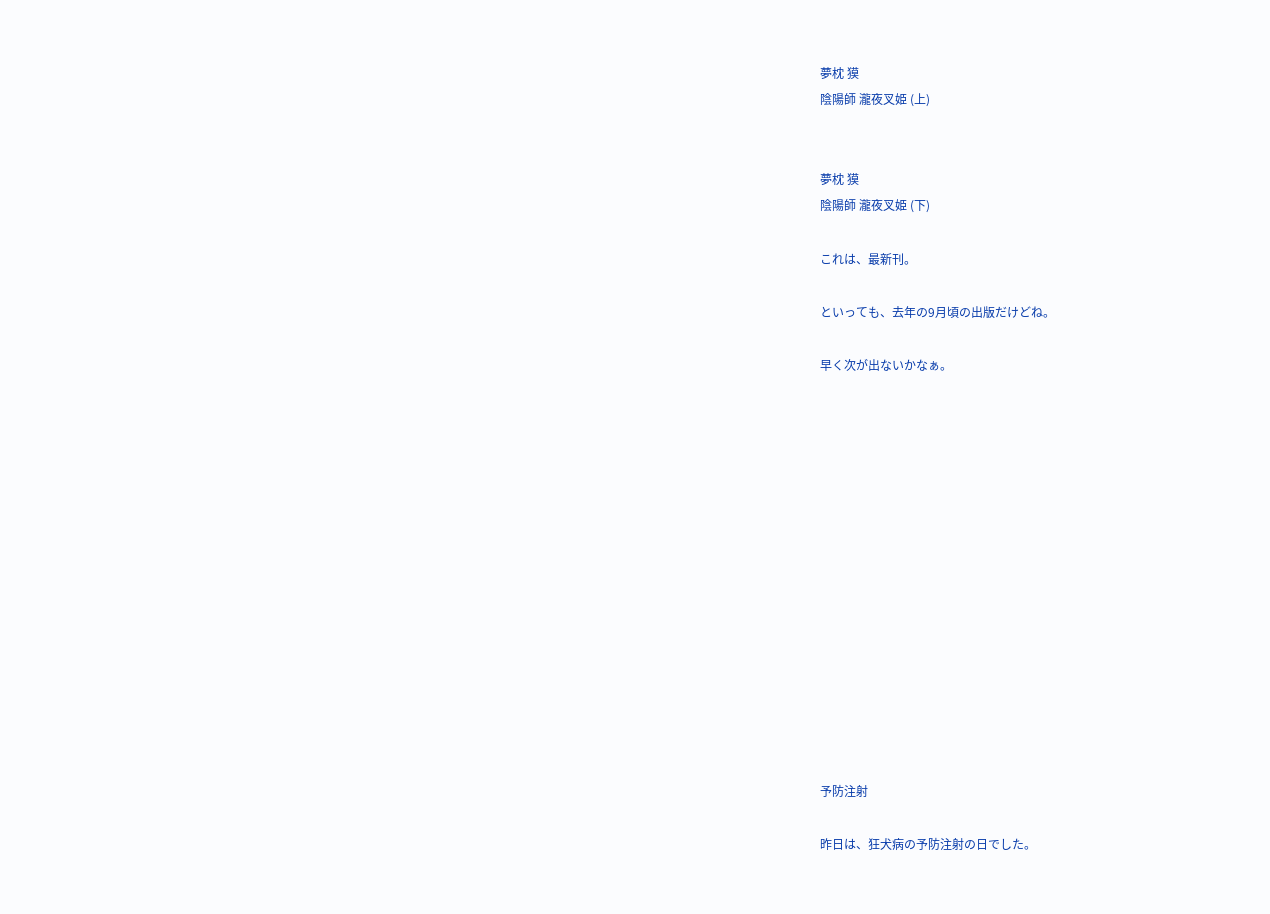夢枕 獏
陰陽師 瀧夜叉姫 (上)


夢枕 獏
陰陽師 瀧夜叉姫 (下)

これは、最新刊。

といっても、去年の9月頃の出版だけどね。

早く次が出ないかなぁ。















予防注射

昨日は、狂犬病の予防注射の日でした。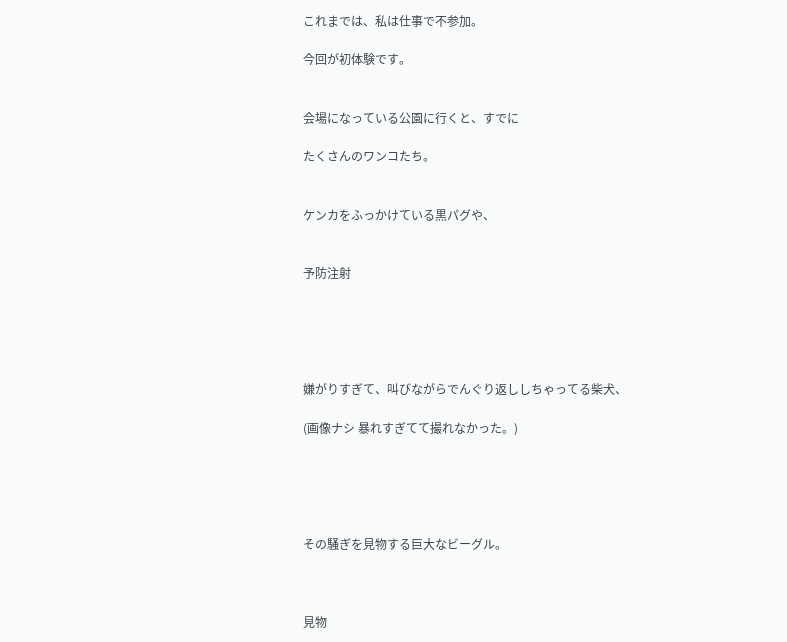これまでは、私は仕事で不参加。

今回が初体験です。


会場になっている公園に行くと、すでに

たくさんのワンコたち。


ケンカをふっかけている黒パグや、


予防注射





嫌がりすぎて、叫びながらでんぐり返ししちゃってる柴犬、

(画像ナシ 暴れすぎてて撮れなかった。)





その騒ぎを見物する巨大なビーグル。



見物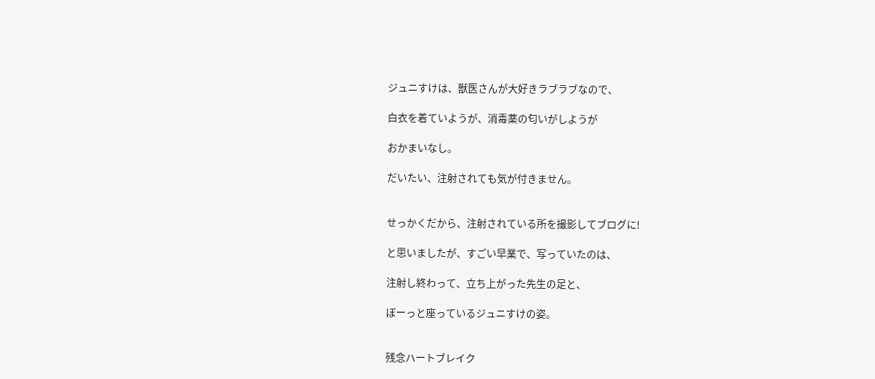ジュニすけは、獣医さんが大好きラブラブなので、

白衣を着ていようが、消毒薬の匂いがしようが

おかまいなし。

だいたい、注射されても気が付きません。


せっかくだから、注射されている所を撮影してブログに!

と思いましたが、すごい早業で、写っていたのは、

注射し終わって、立ち上がった先生の足と、

ぼーっと座っているジュニすけの姿。


残念ハートブレイク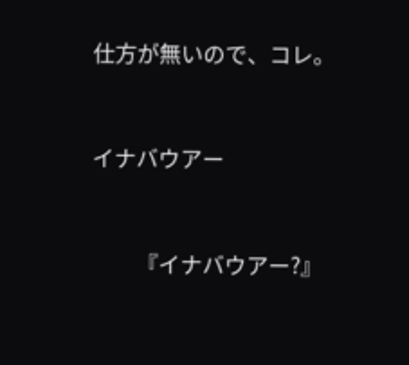仕方が無いので、コレ。


イナバウアー


         『イナバウアー?』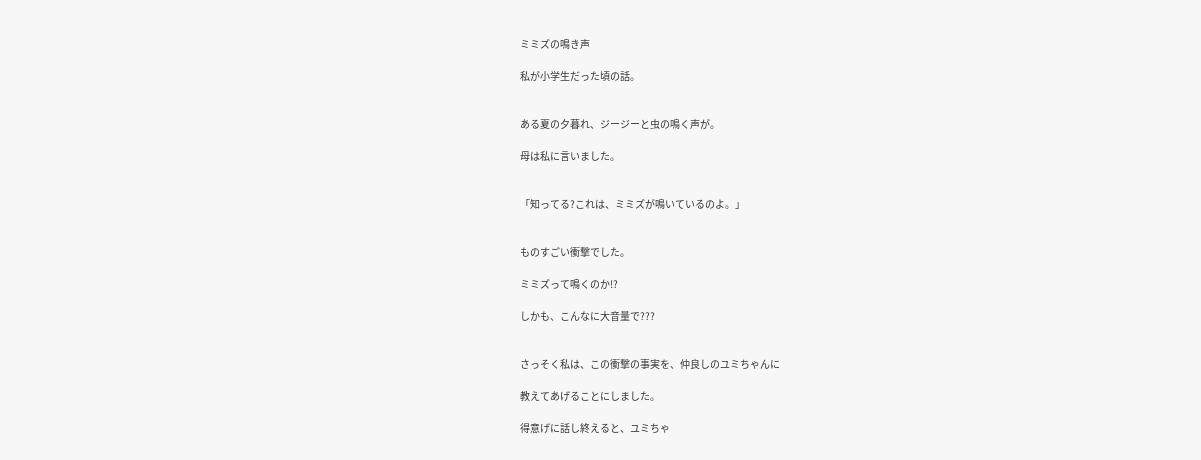ミミズの鳴き声

私が小学生だった頃の話。


ある夏の夕暮れ、ジージーと虫の鳴く声が。

母は私に言いました。


「知ってる?これは、ミミズが鳴いているのよ。」


ものすごい衝撃でした。

ミミズって鳴くのか!?

しかも、こんなに大音量で???


さっそく私は、この衝撃の事実を、仲良しのユミちゃんに

教えてあげることにしました。

得意げに話し終えると、ユミちゃ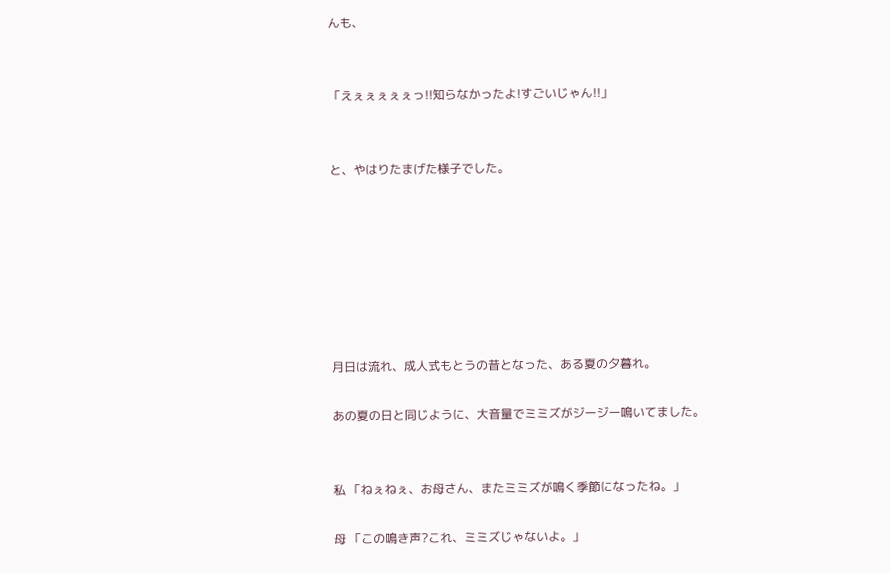んも、


「えぇぇぇぇぇっ!!知らなかったよ!すごいじゃん!!」


と、やはりたまげた様子でした。







月日は流れ、成人式もとうの昔となった、ある夏の夕暮れ。

あの夏の日と同じように、大音量でミミズがジージー鳴いてました。


私 「ねぇねぇ、お母さん、またミミズが鳴く季節になったね。」

母 「この鳴き声?これ、ミミズじゃないよ。」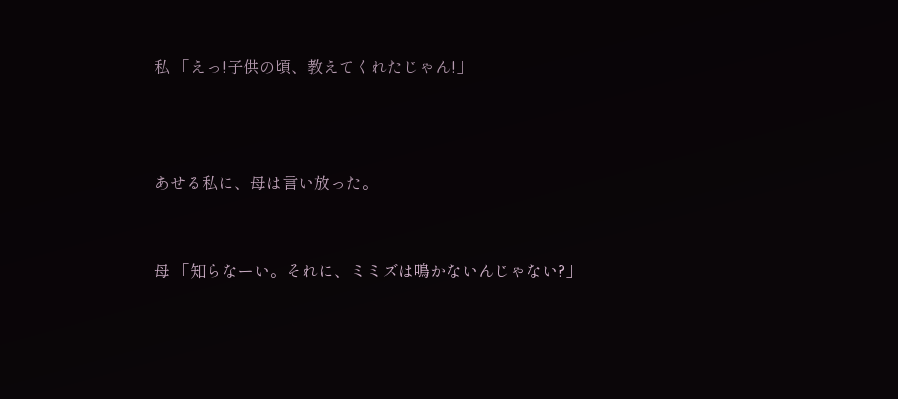私 「えっ!子供の頃、教えてくれたじゃん!」



あせる私に、母は言い放った。


母 「知らなーい。それに、ミミズは鳴かないんじゃない?」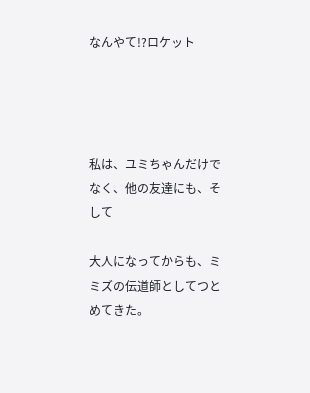なんやて!?ロケット




私は、ユミちゃんだけでなく、他の友達にも、そして

大人になってからも、ミミズの伝道師としてつとめてきた。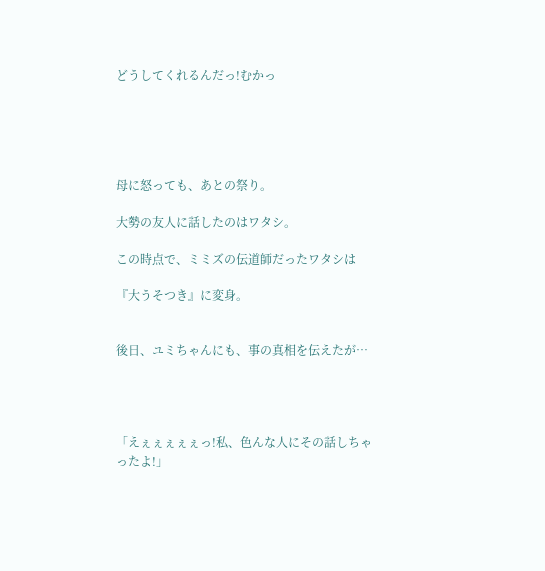どうしてくれるんだっ!むかっ





母に怒っても、あとの祭り。

大勢の友人に話したのはワタシ。

この時点で、ミミズの伝道師だったワタシは

『大うそつき』に変身。


後日、ユミちゃんにも、事の真相を伝えたが…




「えぇぇぇぇぇっ!私、色んな人にその話しちゃったよ!」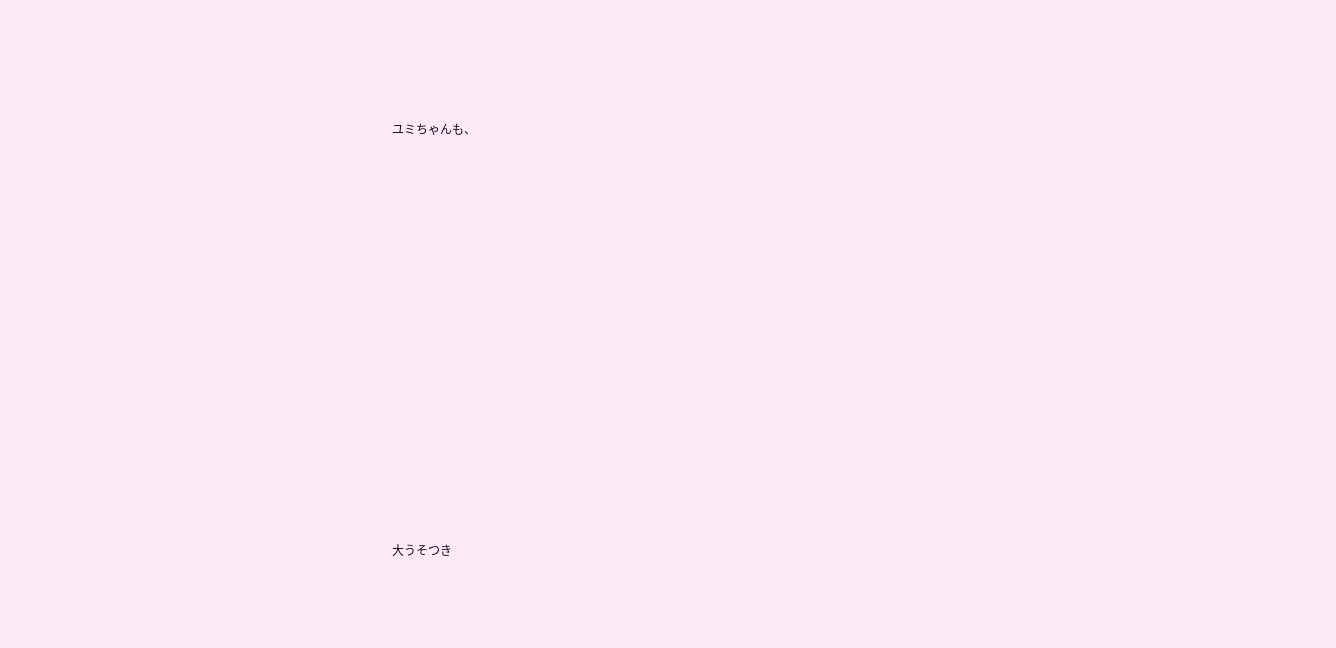ユミちゃんも、
















大うそつき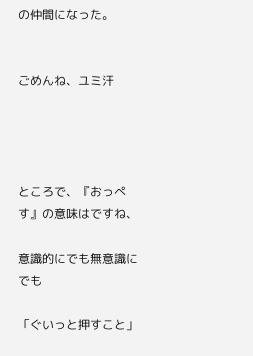の仲間になった。


ごめんね、ユミ汗




ところで、『おっぺす』の意味はですね、

意識的にでも無意識にでも

「ぐいっと押すこと」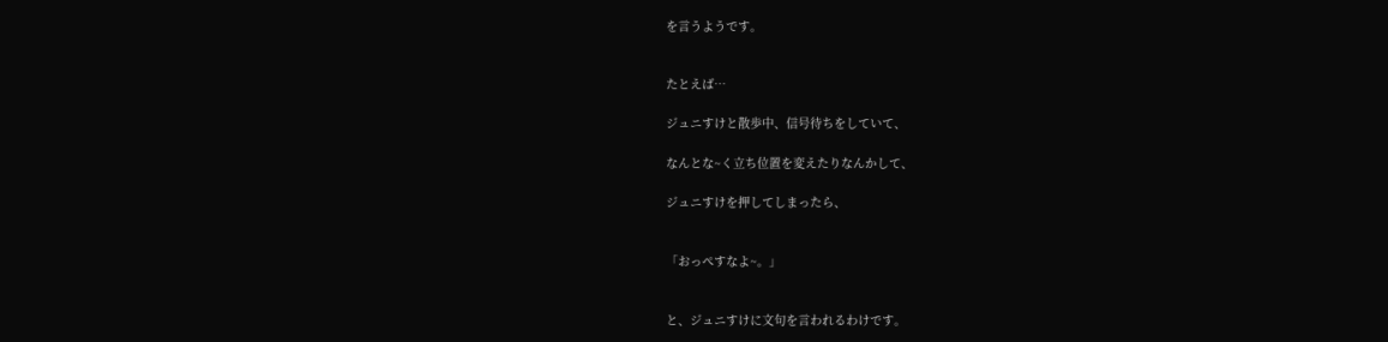を言うようです。


たとえば…

ジュニすけと散歩中、信号待ちをしていて、

なんとな~く立ち位置を変えたりなんかして、

ジュニすけを押してしまったら、


「おっぺすなよ~。」


と、ジュニすけに文句を言われるわけです。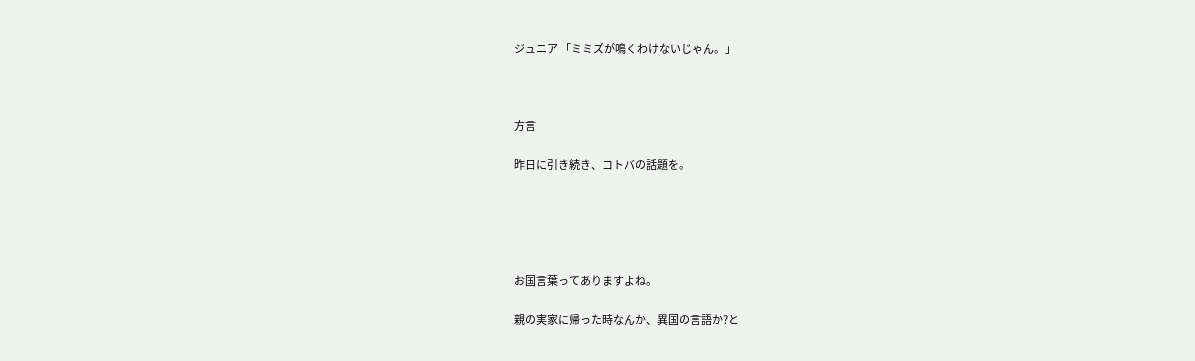ジュニア 「ミミズが鳴くわけないじゃん。」



方言

昨日に引き続き、コトバの話題を。





お国言葉ってありますよね。

親の実家に帰った時なんか、異国の言語か?と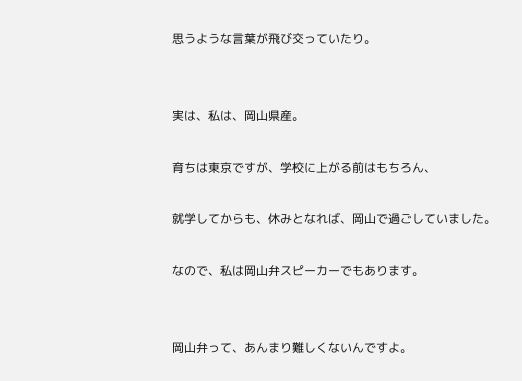思うような言葉が飛び交っていたり。


実は、私は、岡山県産。

育ちは東京ですが、学校に上がる前はもちろん、

就学してからも、休みとなれば、岡山で過ごしていました。

なので、私は岡山弁スピーカーでもあります。


岡山弁って、あんまり難しくないんですよ。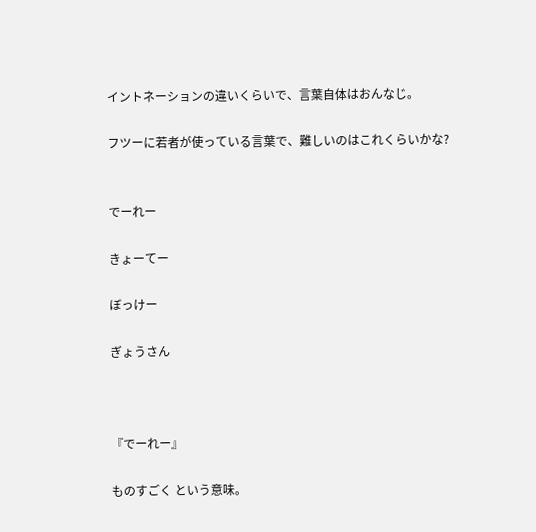イントネーションの違いくらいで、言葉自体はおんなじ。

フツーに若者が使っている言葉で、難しいのはこれくらいかな?


でーれー

きょーてー

ぼっけー

ぎょうさん



『でーれー』

ものすごく という意味。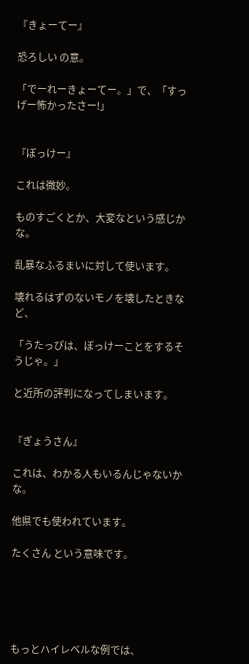『きょーてー』

恐ろしい の意。

「でーれーきょーてー。」で、「すっげー怖かったさー!」


『ぼっけー』

これは微妙。

ものすごくとか、大変なという感じかな。

乱暴なふるまいに対して使います。

壊れるはずのないモノを壊したときなど、

「うたっぴは、ぼっけーことをするそうじゃ。」

と近所の評判になってしまいます。


『ぎょうさん』

これは、わかる人もいるんじゃないかな。

他県でも使われています。

たくさん という意味です。





もっとハイレベルな例では、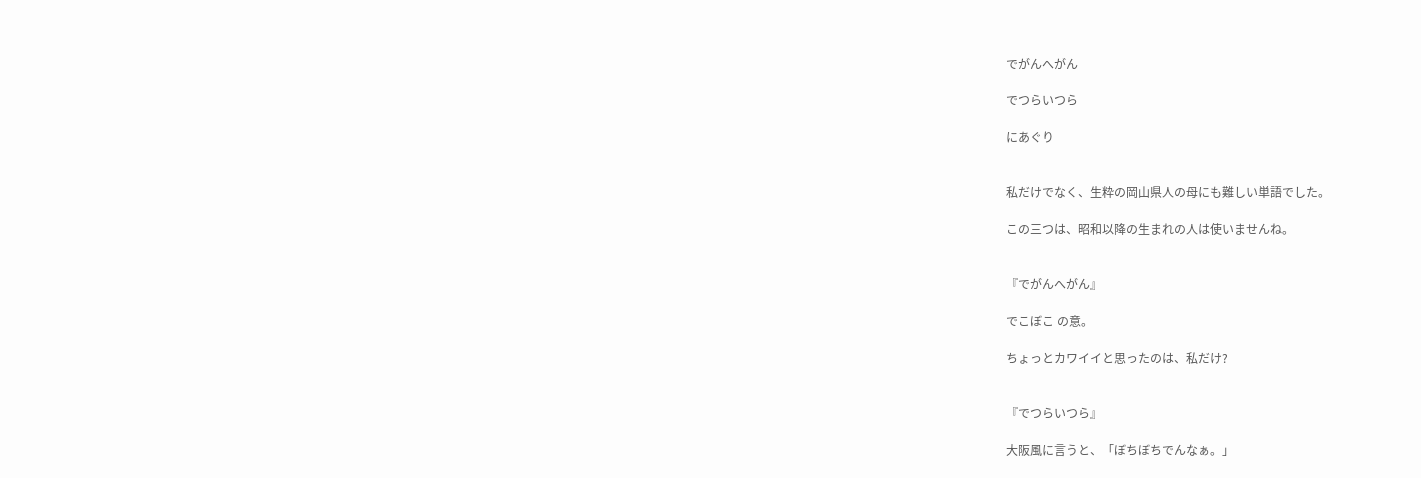でがんへがん

でつらいつら

にあぐり


私だけでなく、生粋の岡山県人の母にも難しい単語でした。

この三つは、昭和以降の生まれの人は使いませんね。


『でがんへがん』

でこぼこ の意。

ちょっとカワイイと思ったのは、私だけ?


『でつらいつら』

大阪風に言うと、「ぼちぼちでんなぁ。」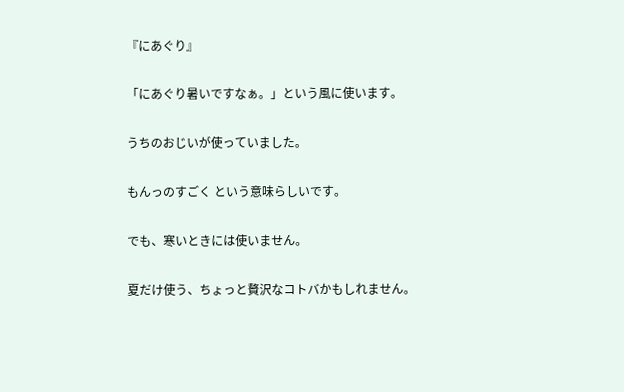『にあぐり』

「にあぐり暑いですなぁ。」という風に使います。

うちのおじいが使っていました。

もんっのすごく という意味らしいです。

でも、寒いときには使いません。

夏だけ使う、ちょっと贅沢なコトバかもしれません。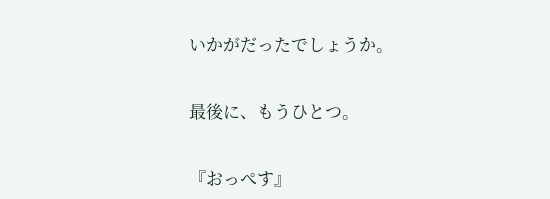いかがだったでしょうか。


最後に、もうひとつ。


『おっぺす』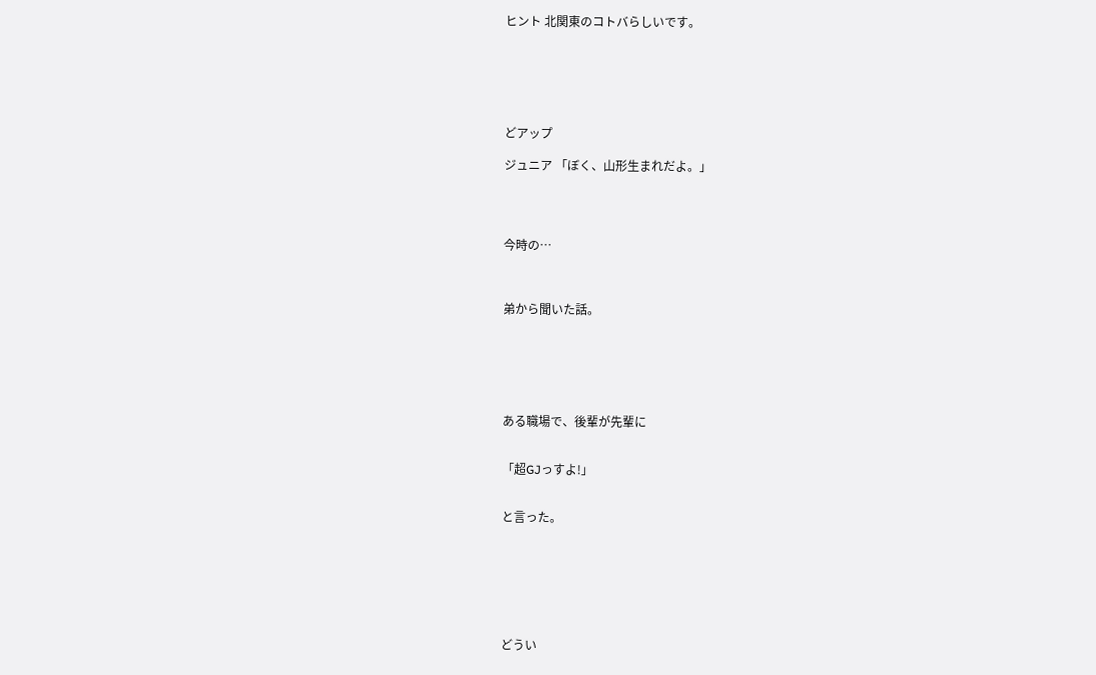ヒント 北関東のコトバらしいです。






どアップ

ジュニア 「ぼく、山形生まれだよ。」




今時の…



弟から聞いた話。






ある職場で、後輩が先輩に


「超GJっすよ!」


と言った。







どうい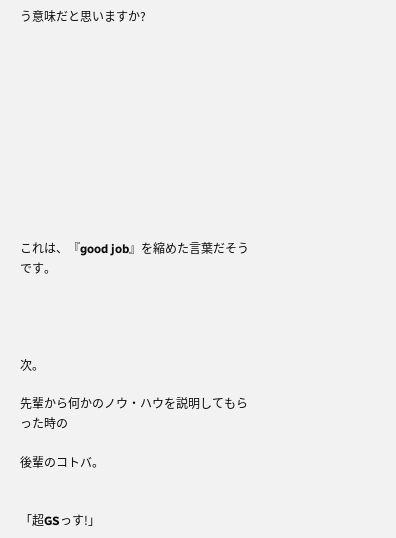う意味だと思いますか?











これは、『good job』を縮めた言葉だそうです。




次。

先輩から何かのノウ・ハウを説明してもらった時の

後輩のコトバ。


「超GSっす!」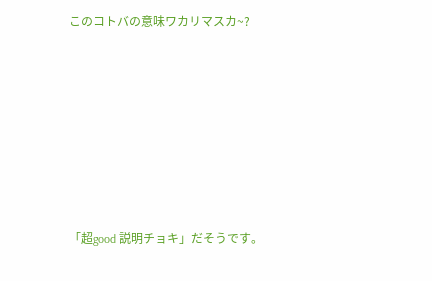このコトバの意味ワカリマスカ~?








「超good 説明チョキ」だそうです。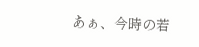あぁ、今時の若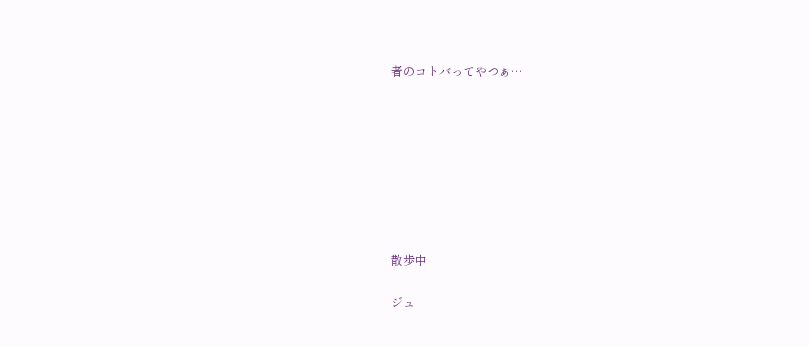者のコトバってやつぁ…








散歩中

ジュ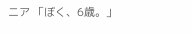ニア 「ぼく、6歳。」